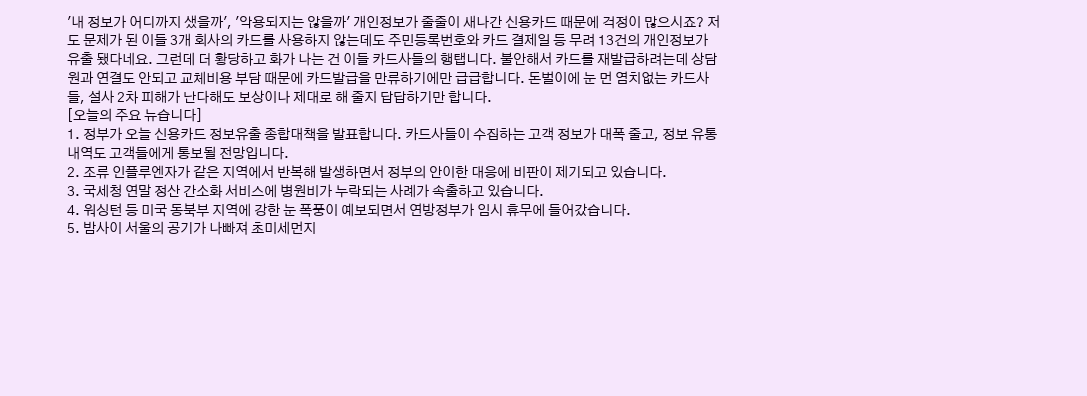'내 정보가 어디까지 샜을까', '악용되지는 않을까' 개인정보가 줄줄이 새나간 신용카드 때문에 걱정이 많으시죠? 저도 문제가 된 이들 3개 회사의 카드를 사용하지 않는데도 주민등록번호와 카드 결제일 등 무려 13건의 개인정보가 유출 됐다네요. 그런데 더 황당하고 화가 나는 건 이들 카드사들의 행탭니다. 불안해서 카드를 재발급하려는데 상담원과 연결도 안되고 교체비용 부담 때문에 카드발급을 만류하기에만 급급합니다. 돈벌이에 눈 먼 염치없는 카드사들, 설사 2차 피해가 난다해도 보상이나 제대로 해 줄지 답답하기만 합니다.
[오늘의 주요 뉴습니다]
1. 정부가 오늘 신용카드 정보유출 종합대책을 발표합니다. 카드사들이 수집하는 고객 정보가 대폭 줄고, 정보 유통 내역도 고객들에게 통보될 전망입니다.
2. 조류 인플루엔자가 같은 지역에서 반복해 발생하면서 정부의 안이한 대응에 비판이 제기되고 있습니다.
3. 국세청 연말 정산 간소화 서비스에 병원비가 누락되는 사례가 속출하고 있습니다.
4. 워싱턴 등 미국 동북부 지역에 강한 눈 폭풍이 예보되면서 연방정부가 임시 휴무에 들어갔습니다.
5. 밤사이 서울의 공기가 나빠져 초미세먼지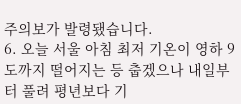주의보가 발령됐습니다.
6. 오늘 서울 아침 최저 기온이 영하 9도까지 떨어지는 등 춥겠으나 내일부터 풀려 평년보다 기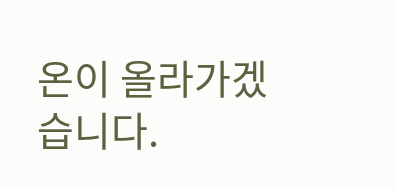온이 올라가겠습니다.